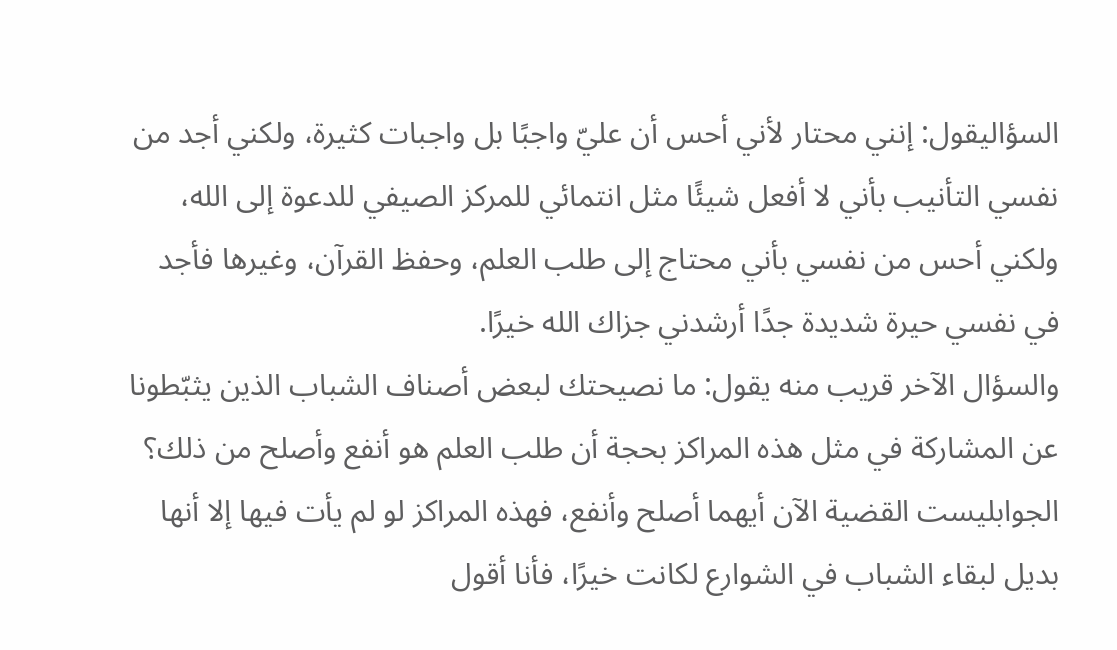السؤاليقول: إنني محتار لأني أحس أن عليّ واجبًا بل واجبات كثيرة، ولكني أجد من نفسي التأنيب بأني لا أفعل شيئًا مثل انتمائي للمركز الصيفي للدعوة إلى الله، ولكني أحس من نفسي بأني محتاج إلى طلب العلم، وحفظ القرآن، وغيرها فأجد في نفسي حيرة شديدة جدًا أرشدني جزاك الله خيرًا.
والسؤال الآخر قريب منه يقول: ما نصيحتك لبعض أصناف الشباب الذين يثبّطونا عن المشاركة في مثل هذه المراكز بحجة أن طلب العلم هو أنفع وأصلح من ذلك؟
الجوابليست القضية الآن أيهما أصلح وأنفع، فهذه المراكز لو لم يأت فيها إلا أنها بديل لبقاء الشباب في الشوارع لكانت خيرًا، فأنا أقول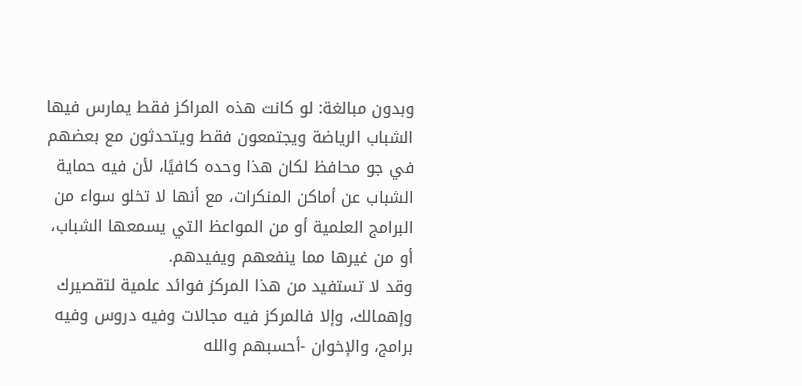وبدون مبالغة: لو كانت هذه المراكز فقط يمارس فيها الشباب الرياضة ويجتمعون فقط ويتحدثون مع بعضهم في جو محافظ لكان هذا وحده كافيًا، لأن فيه حماية الشباب عن أماكن المنكرات، مع أنها لا تخلو سواء من البرامج العلمية أو من المواعظ التي يسمعها الشباب، أو من غيرها مما ينفعهم ويفيدهم.
وقد لا تستفيد من هذا المركز فوائد علمية لتقصيرك وإهمالك، وإلا فالمركز فيه مجالات وفيه دروس وفيه برامج، والإخوان -أحسبهم والله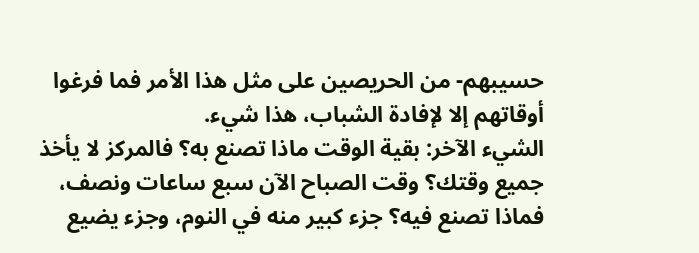حسيبهم- من الحريصين على مثل هذا الأمر فما فرغوا أوقاتهم إلا لإفادة الشباب، هذا شيء.
الشيء الآخر: بقية الوقت ماذا تصنع به؟ فالمركز لا يأخذ جميع وقتك؟ وقت الصباح الآن سبع ساعات ونصف، فماذا تصنع فيه؟ جزء كبير منه في النوم، وجزء يضيع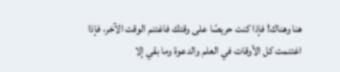هنا وهناك! فإذا كنت حريصًا على وقتك فاغتنم الوقت الآخر، فإذا اغتنمت كل الأوقات في العلم والدعوة وما بقي إلا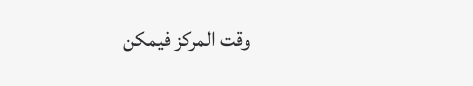وقت المركز فيمكن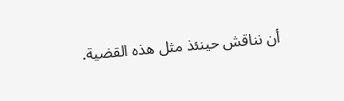أن نناقش حينئذ مثل هذه القضية.